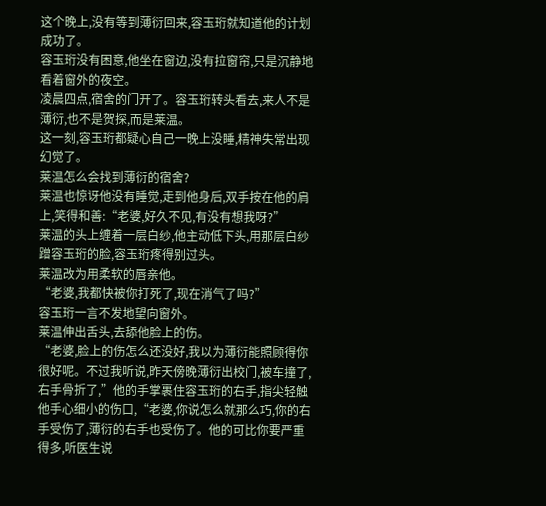这个晚上,没有等到薄衍回来,容玉珩就知道他的计划成功了。
容玉珩没有困意,他坐在窗边,没有拉窗帘,只是沉静地看着窗外的夜空。
凌晨四点,宿舍的门开了。容玉珩转头看去,来人不是薄衍,也不是贺探,而是莱温。
这一刻,容玉珩都疑心自己一晚上没睡,精神失常出现幻觉了。
莱温怎么会找到薄衍的宿舍?
莱温也惊讶他没有睡觉,走到他身后,双手按在他的肩上,笑得和善:“老婆,好久不见,有没有想我呀?”
莱温的头上缠着一层白纱,他主动低下头,用那层白纱蹭容玉珩的脸,容玉珩疼得别过头。
莱温改为用柔软的唇亲他。
“老婆,我都快被你打死了,现在消气了吗?”
容玉珩一言不发地望向窗外。
莱温伸出舌头,去舔他脸上的伤。
“老婆,脸上的伤怎么还没好,我以为薄衍能照顾得你很好呢。不过我听说,昨天傍晚薄衍出校门,被车撞了,右手骨折了,”他的手掌裹住容玉珩的右手,指尖轻触他手心细小的伤口,“老婆,你说怎么就那么巧,你的右手受伤了,薄衍的右手也受伤了。他的可比你要严重得多,听医生说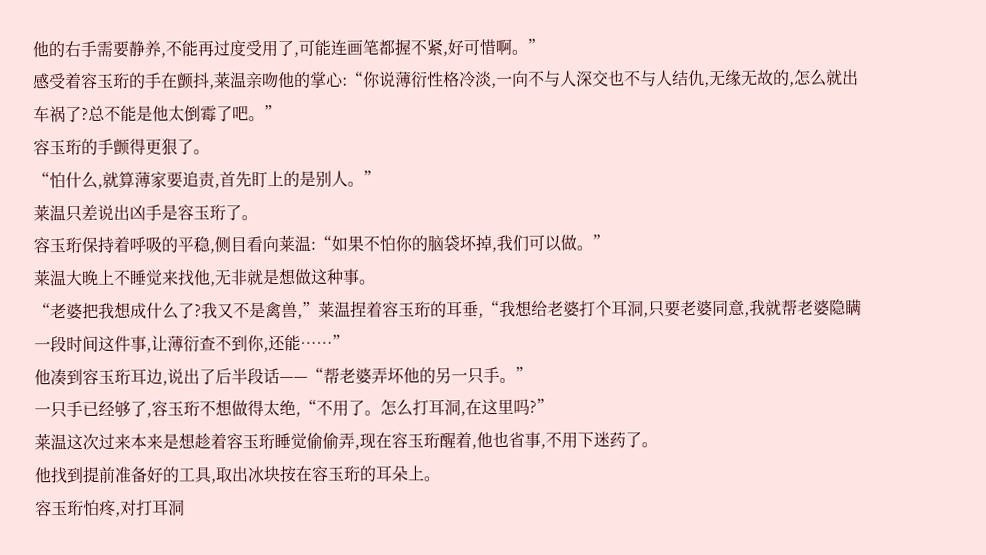他的右手需要静养,不能再过度受用了,可能连画笔都握不紧,好可惜啊。”
感受着容玉珩的手在颤抖,莱温亲吻他的掌心:“你说薄衍性格冷淡,一向不与人深交也不与人结仇,无缘无故的,怎么就出车祸了?总不能是他太倒霉了吧。”
容玉珩的手颤得更狠了。
“怕什么,就算薄家要追责,首先盯上的是别人。”
莱温只差说出凶手是容玉珩了。
容玉珩保持着呼吸的平稳,侧目看向莱温:“如果不怕你的脑袋坏掉,我们可以做。”
莱温大晚上不睡觉来找他,无非就是想做这种事。
“老婆把我想成什么了?我又不是禽兽,”莱温捏着容玉珩的耳垂,“我想给老婆打个耳洞,只要老婆同意,我就帮老婆隐瞒一段时间这件事,让薄衍查不到你,还能……”
他凑到容玉珩耳边,说出了后半段话——“帮老婆弄坏他的另一只手。”
一只手已经够了,容玉珩不想做得太绝,“不用了。怎么打耳洞,在这里吗?”
莱温这次过来本来是想趁着容玉珩睡觉偷偷弄,现在容玉珩醒着,他也省事,不用下迷药了。
他找到提前准备好的工具,取出冰块按在容玉珩的耳朵上。
容玉珩怕疼,对打耳洞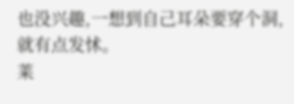也没兴趣,一想到自己耳朵要穿个洞,就有点发怵。
莱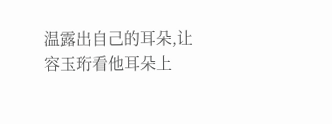温露出自己的耳朵,让容玉珩看他耳朵上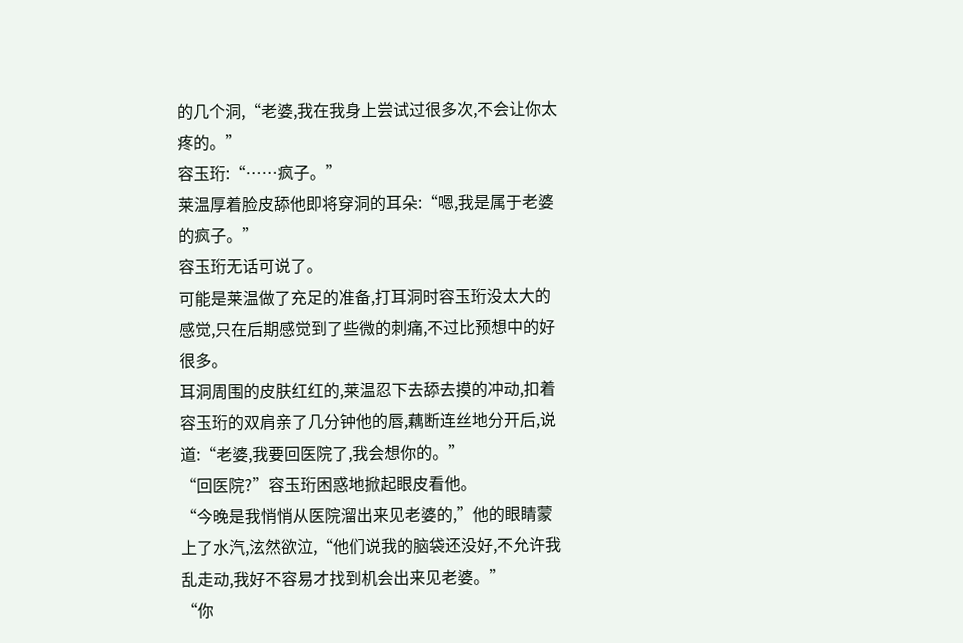的几个洞,“老婆,我在我身上尝试过很多次,不会让你太疼的。”
容玉珩:“……疯子。”
莱温厚着脸皮舔他即将穿洞的耳朵:“嗯,我是属于老婆的疯子。”
容玉珩无话可说了。
可能是莱温做了充足的准备,打耳洞时容玉珩没太大的感觉,只在后期感觉到了些微的刺痛,不过比预想中的好很多。
耳洞周围的皮肤红红的,莱温忍下去舔去摸的冲动,扣着容玉珩的双肩亲了几分钟他的唇,藕断连丝地分开后,说道:“老婆,我要回医院了,我会想你的。”
“回医院?”容玉珩困惑地掀起眼皮看他。
“今晚是我悄悄从医院溜出来见老婆的,”他的眼睛蒙上了水汽,泫然欲泣,“他们说我的脑袋还没好,不允许我乱走动,我好不容易才找到机会出来见老婆。”
“你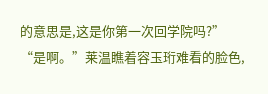的意思是,这是你第一次回学院吗?”
“是啊。”莱温瞧着容玉珩难看的脸色,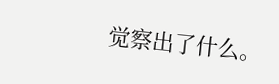觉察出了什么。